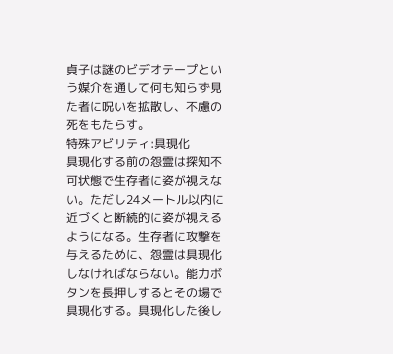貞子は謎のビデオテープという媒介を通して何も知らず見た者に呪いを拡散し、不慮の死をもたらす。
特殊アビリティ:具現化
具現化する前の怨霊は探知不可状態で生存者に姿が視えない。ただし24メートル以内に近づくと断続的に姿が視えるようになる。生存者に攻撃を与えるために、怨霊は具現化しなければならない。能力ボタンを長押しするとその場で具現化する。具現化した後し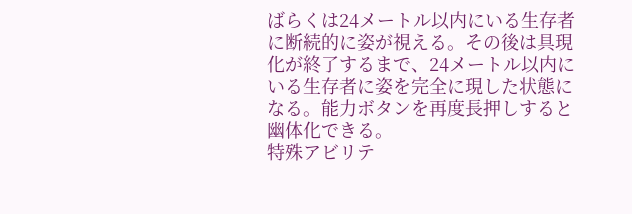ばらくは24メートル以内にいる生存者に断続的に姿が視える。その後は具現化が終了するまで、24メートル以内にいる生存者に姿を完全に現した状態になる。能力ボタンを再度長押しすると幽体化できる。
特殊アビリテ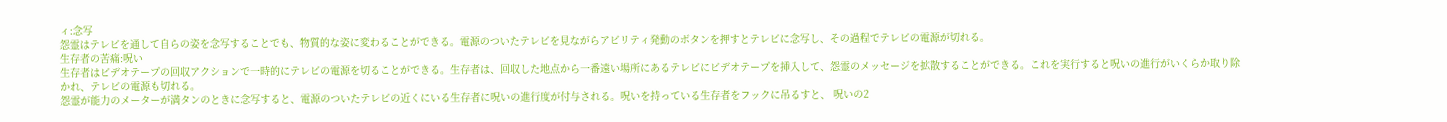ィ:念写
怨霊はテレビを通して自らの姿を念写することでも、物質的な姿に変わることができる。電源のついたテレビを見ながらアビリティ発動のボタンを押すとテレビに念写し、その過程でテレビの電源が切れる。
生存者の苦痛:呪い
生存者はビデオテープの回収アクションで一時的にテレビの電源を切ることができる。生存者は、回収した地点から一番遠い場所にあるテレビにビデオテープを挿入して、怨霊のメッセージを拡散することができる。これを実行すると呪いの進行がいくらか取り除かれ、テレビの電源も切れる。
怨霊が能力のメーターが満タンのときに念写すると、電源のついたテレビの近くにいる生存者に呪いの進行度が付与される。呪いを持っている生存者をフックに吊るすと、 呪いの2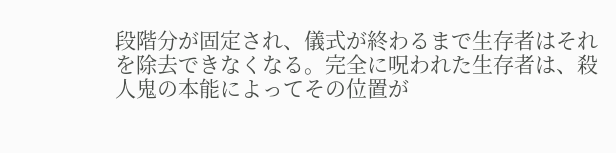段階分が固定され、儀式が終わるまで生存者はそれを除去できなくなる。完全に呪われた生存者は、殺人鬼の本能によってその位置が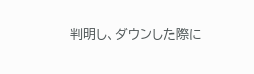判明し、ダウンした際に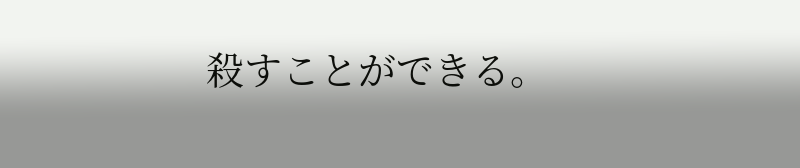殺すことができる。